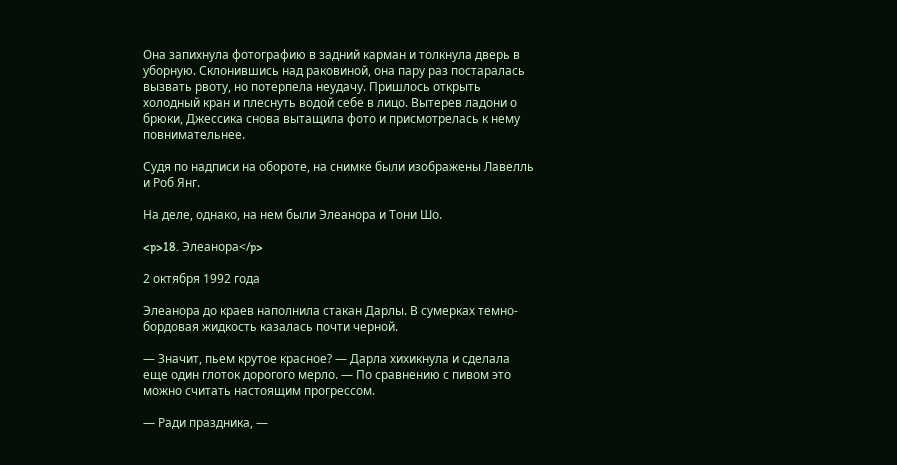Она запихнула фотографию в задний карман и толкнула дверь в уборную. Склонившись над раковиной, она пару раз постаралась вызвать рвоту, но потерпела неудачу. Пришлось открыть холодный кран и плеснуть водой себе в лицо. Вытерев ладони о брюки, Джессика снова вытащила фото и присмотрелась к нему повнимательнее.

Судя по надписи на обороте, на снимке были изображены Лавелль и Роб Янг.

На деле, однако, на нем были Элеанора и Тони Шо.

<p>18. Элеанора</p>

2 октября 1992 года

Элеанора до краев наполнила стакан Дарлы. В сумерках темно-бордовая жидкость казалась почти черной.

— Значит, пьем крутое красное? — Дарла хихикнула и сделала еще один глоток дорогого мерло. — По сравнению с пивом это можно считать настоящим прогрессом.

— Ради праздника, —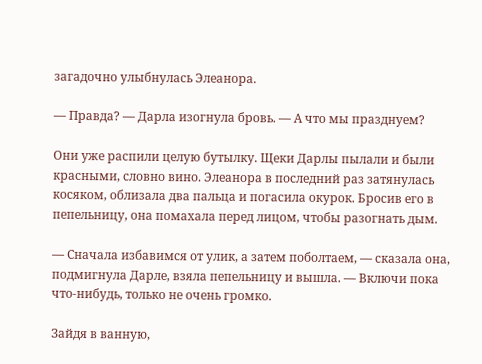загадочно улыбнулась Элеанора.

— Правда? — Дарла изогнула бровь. — А что мы празднуем?

Они уже распили целую бутылку. Щеки Дарлы пылали и были красными, словно вино. Элеанора в последний раз затянулась косяком, облизала два пальца и погасила окурок. Бросив его в пепельницу, она помахала перед лицом, чтобы разогнать дым.

— Сначала избавимся от улик, а затем поболтаем, — сказала она, подмигнула Дарле, взяла пепельницу и вышла. — Включи пока что-нибудь, только не очень громко.

Зайдя в ванную,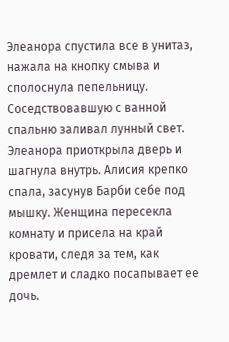Элеанора спустила все в унитаз, нажала на кнопку смыва и сполоснула пепельницу. Соседствовавшую с ванной спальню заливал лунный свет. Элеанора приоткрыла дверь и шагнула внутрь. Алисия крепко спала, засунув Барби себе под мышку. Женщина пересекла комнату и присела на край кровати, следя за тем, как дремлет и сладко посапывает ее дочь.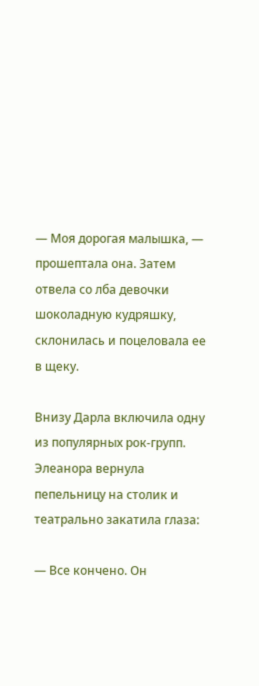— Моя дорогая малышка, — прошептала она. Затем отвела со лба девочки шоколадную кудряшку, склонилась и поцеловала ее в щеку.

Внизу Дарла включила одну из популярных рок-групп. Элеанора вернула пепельницу на столик и театрально закатила глаза:

— Все кончено. Он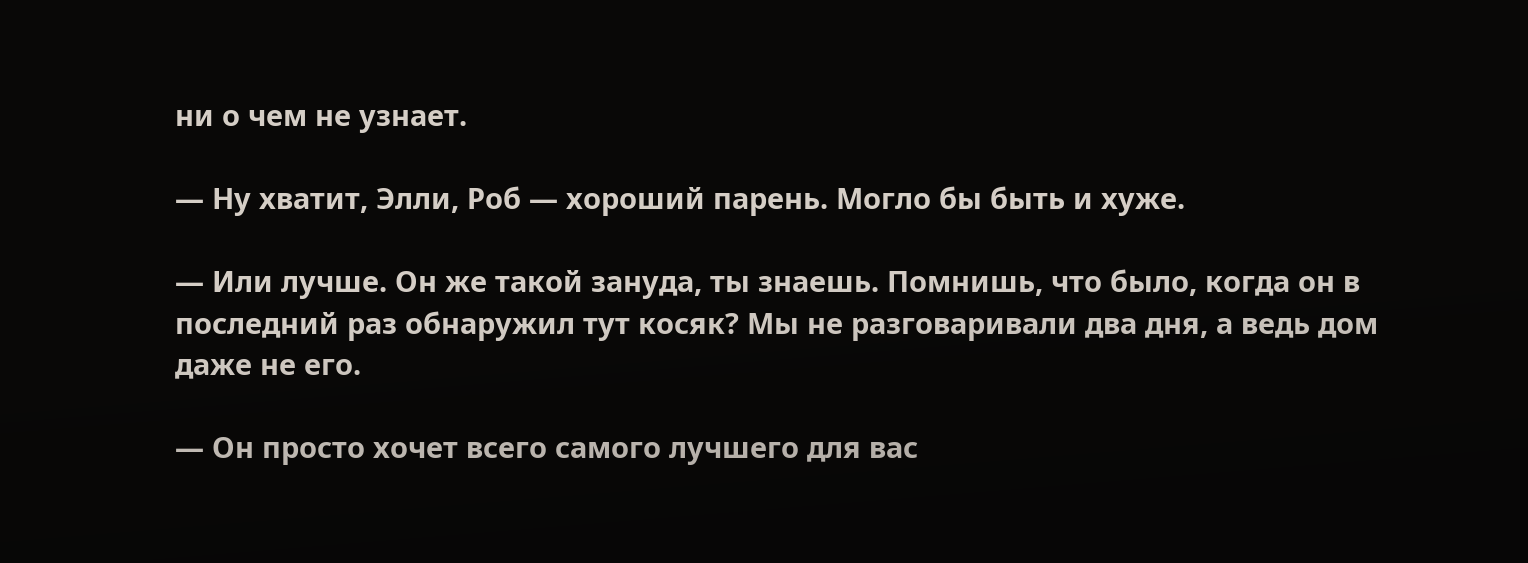ни о чем не узнает.

— Ну хватит, Элли, Роб — хороший парень. Могло бы быть и хуже.

— Или лучше. Он же такой зануда, ты знаешь. Помнишь, что было, когда он в последний раз обнаружил тут косяк? Мы не разговаривали два дня, а ведь дом даже не его.

— Он просто хочет всего самого лучшего для вас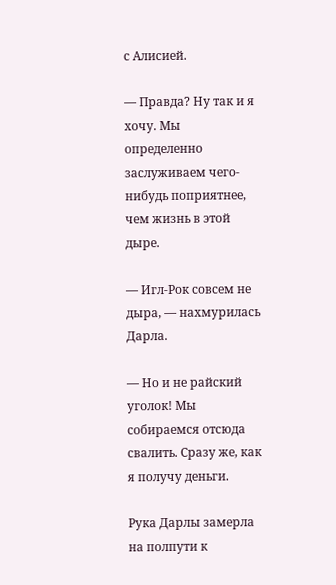с Алисией.

— Правда? Ну так и я хочу. Мы определенно заслуживаем чего-нибудь поприятнее, чем жизнь в этой дыре.

— Игл-Рок совсем не дыра, — нахмурилась Дарла.

— Но и не райский уголок! Мы собираемся отсюда свалить. Сразу же, как я получу деньги.

Рука Дарлы замерла на полпути к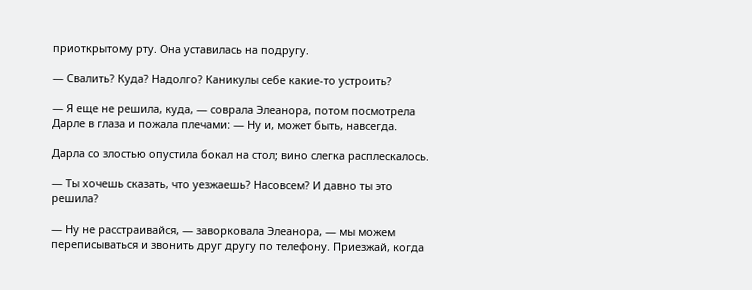приоткрытому рту. Она уставилась на подругу.

— Свалить? Куда? Надолго? Каникулы себе какие-то устроить?

— Я еще не решила, куда, — соврала Элеанора, потом посмотрела Дарле в глаза и пожала плечами: — Ну и, может быть, навсегда.

Дарла со злостью опустила бокал на стол; вино слегка расплескалось.

— Ты хочешь сказать, что уезжаешь? Насовсем? И давно ты это решила?

— Ну не расстраивайся, — заворковала Элеанора, — мы можем переписываться и звонить друг другу по телефону. Приезжай, когда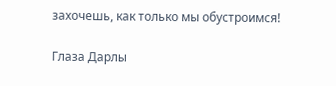захочешь, как только мы обустроимся!

Глаза Дарлы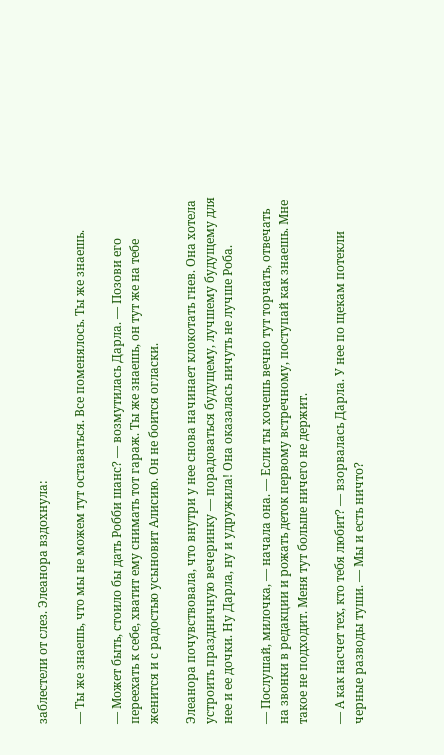заблестели от слез. Элеанора вздохнула:

— Ты же знаешь, что мы не можем тут оставаться. Все поменялось. Ты же знаешь.

— Может быть, стоило бы дать Робби шанс? — возмутилась Дарла. — Позови его переехать к себе, хватит ему снимать тот гараж. Ты же знаешь, он тут же на тебе женится и с радостью усыновит Алисию. Он не боится огласки.

Элеанора почувствовала, что внутри у нее снова начинает клокотать гнев. Она хотела устроить праздничную вечеринку — порадоваться будущему, лучшему будущему для нее и ее дочки. Ну Дарла, ну и удружила! Она оказалась ничуть не лучше Роба.

— Послушай, милочка, — начала она. — Если ты хочешь вечно тут торчать, отвечать на звонки в редакции и рожать деток первому встречному, поступай как знаешь. Мне такое не подходит. Меня тут больше ничего не держит.

— А как насчет тех, кто тебя любит? — взорвалась Дарла. У нее по щекам потекли черные разводы туши. — Мы и есть ничто?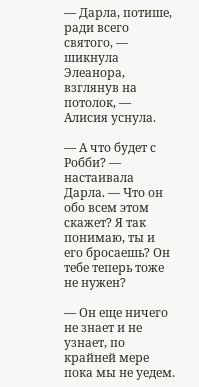— Дарла, потише, ради всего святого, — шикнула Элеанора, взглянув на потолок, — Алисия уснула.

— А что будет с Робби? — настаивала Дарла. — Что он обо всем этом скажет? Я так понимаю, ты и его бросаешь? Он тебе теперь тоже не нужен?

— Он еще ничего не знает и не узнает, по крайней мере пока мы не уедем.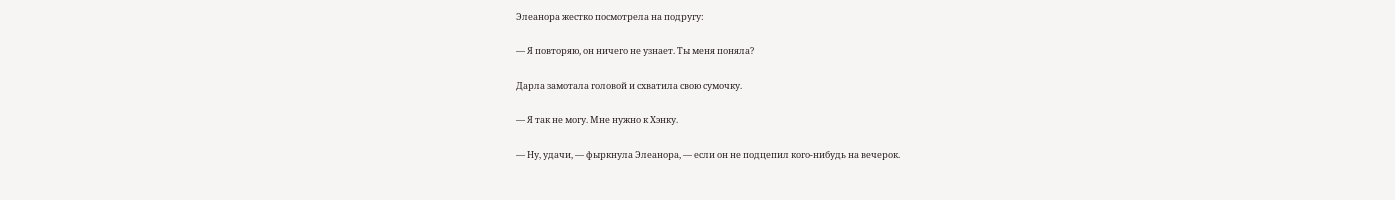Элеанора жестко посмотрела на подругу:

— Я повторяю, он ничего не узнает. Ты меня поняла?

Дарла замотала головой и схватила свою сумочку.

— Я так не могу. Мне нужно к Хэнку.

— Ну, удачи, — фыркнула Элеанора, — если он не подцепил кого-нибудь на вечерок.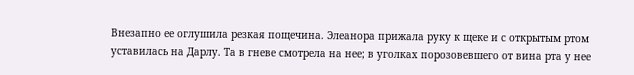Внезапно ее оглушила резкая пощечина. Элеанора прижала руку к щеке и с открытым ртом уставилась на Дарлу. Та в гневе смотрела на нее; в уголках порозовевшего от вина рта у нее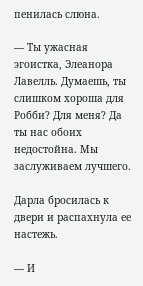пенилась слюна.

— Ты ужасная эгоистка, Элеанора Лавелль. Думаешь, ты слишком хороша для Робби? Для меня? Да ты нас обоих недостойна. Мы заслуживаем лучшего.

Дарла бросилась к двери и распахнула ее настежь.

— И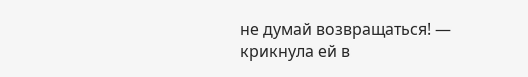не думай возвращаться! — крикнула ей в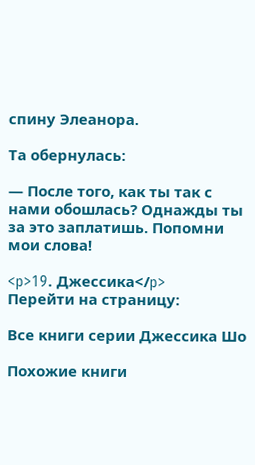спину Элеанора.

Та обернулась:

— После того, как ты так с нами обошлась? Однажды ты за это заплатишь. Попомни мои слова!

<p>19. Джессика</p>
Перейти на страницу:

Все книги серии Джессика Шо

Похожие книги